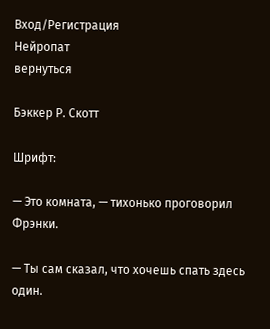Вход/Регистрация
Нейропат
вернуться

Бэккер Р. Скотт

Шрифт:

— Это комната, — тихонько проговорил Фрэнки.

— Ты сам сказал, что хочешь спать здесь один.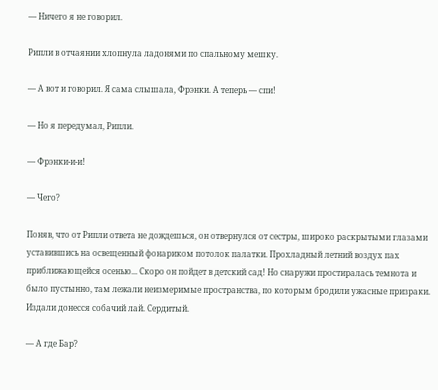— Ничего я не говорил.

Рипли в отчаянии хлопнула ладонями по спальному мешку.

— А вот и говорил. Я сама слышала, Фрэнки. А теперь — спи!

— Но я передумал, Рипли.

— Фрэнки-и-и!

— Чего?

Поняв, что от Рипли ответа не дождешься, он отвернулся от сестры, широко раскрытыми глазами уставившись на освещенный фонариком потолок палатки. Прохладный летний воздух пах приближающейся осенью... Скоро он пойдет в детский сад! Но снаружи простиралась темнота и было пустынно, там лежали неизмеримые пространства, по которым бродили ужасные призраки. Издали донесся собачий лай. Сердитый.

— А где Бар?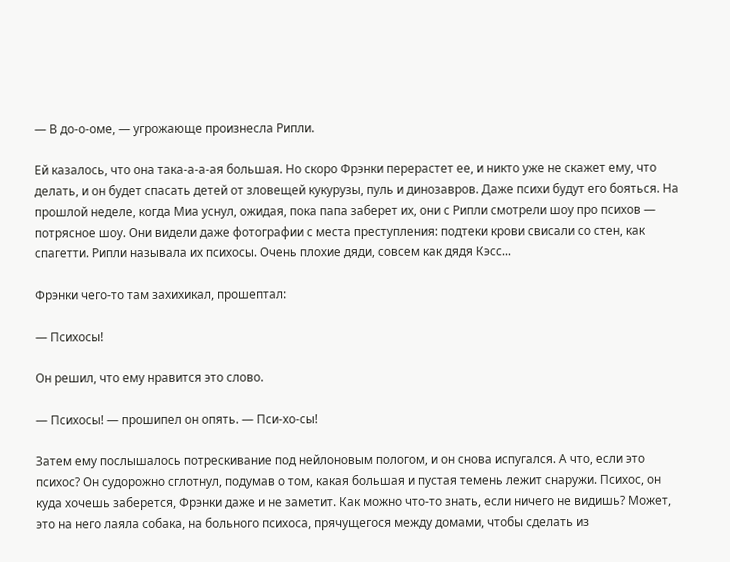— В до-о-оме, — угрожающе произнесла Рипли.

Ей казалось, что она така-а-а-ая большая. Но скоро Фрэнки перерастет ее, и никто уже не скажет ему, что делать, и он будет спасать детей от зловещей кукурузы, пуль и динозавров. Даже психи будут его бояться. На прошлой неделе, когда Миа уснул, ожидая, пока папа заберет их, они с Рипли смотрели шоу про психов — потрясное шоу. Они видели даже фотографии с места преступления: подтеки крови свисали со стен, как спагетти. Рипли называла их психосы. Очень плохие дяди, совсем как дядя Кэсс...

Фрэнки чего-то там захихикал, прошептал:

— Психосы!

Он решил, что ему нравится это слово.

— Психосы! — прошипел он опять. — Пси-хо-сы!

Затем ему послышалось потрескивание под нейлоновым пологом, и он снова испугался. А что, если это психос? Он судорожно сглотнул, подумав о том, какая большая и пустая темень лежит снаружи. Психос, он куда хочешь заберется, Фрэнки даже и не заметит. Как можно что-то знать, если ничего не видишь? Может, это на него лаяла собака, на больного психоса, прячущегося между домами, чтобы сделать из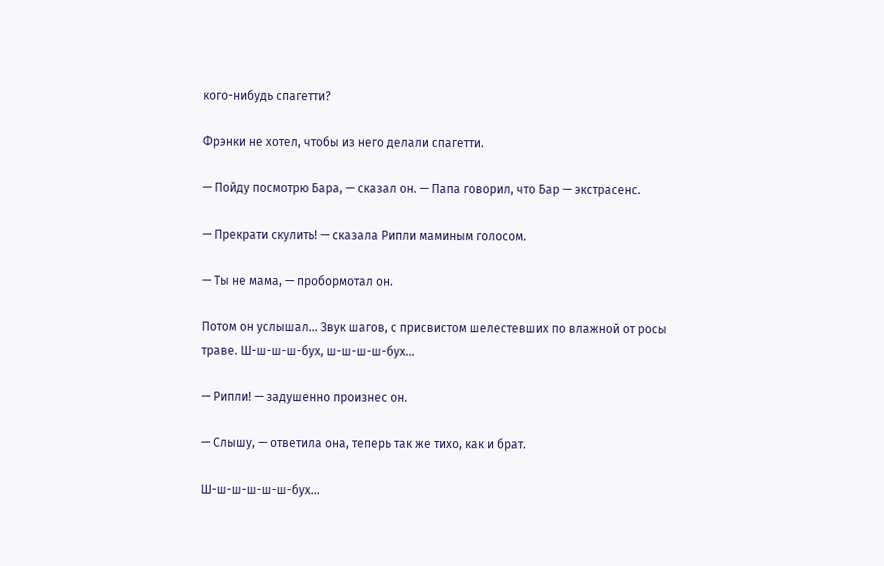кого-нибудь спагетти?

Фрэнки не хотел, чтобы из него делали спагетти.

— Пойду посмотрю Бара, — сказал он. — Папа говорил, что Бар — экстрасенс.

— Прекрати скулить! — сказала Рипли маминым голосом.

— Ты не мама, — пробормотал он.

Потом он услышал... Звук шагов, с присвистом шелестевших по влажной от росы траве. Ш-ш-ш-ш-бух, ш-ш-ш-ш-бух...

— Рипли! — задушенно произнес он.

— Слышу, — ответила она, теперь так же тихо, как и брат.

Ш-ш-ш-ш-ш-ш-бух...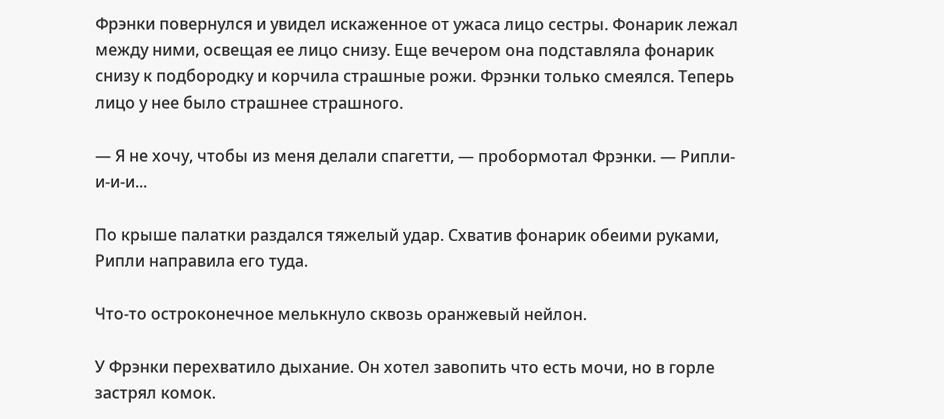Фрэнки повернулся и увидел искаженное от ужаса лицо сестры. Фонарик лежал между ними, освещая ее лицо снизу. Еще вечером она подставляла фонарик снизу к подбородку и корчила страшные рожи. Фрэнки только смеялся. Теперь лицо у нее было страшнее страшного.

— Я не хочу, чтобы из меня делали спагетти, — пробормотал Фрэнки. — Рипли-и-и-и...

По крыше палатки раздался тяжелый удар. Схватив фонарик обеими руками, Рипли направила его туда.

Что-то остроконечное мелькнуло сквозь оранжевый нейлон.

У Фрэнки перехватило дыхание. Он хотел завопить что есть мочи, но в горле застрял комок.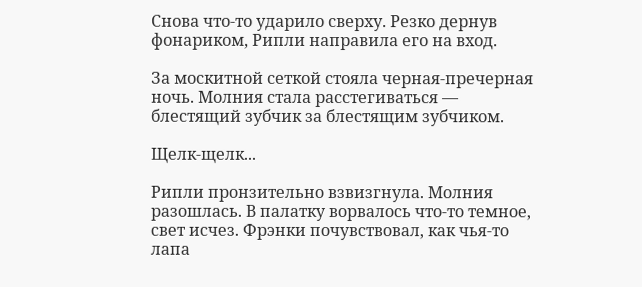Снова что-то ударило сверху. Резко дернув фонариком, Рипли направила его на вход.

За москитной сеткой стояла черная-пречерная ночь. Молния стала расстегиваться — блестящий зубчик за блестящим зубчиком.

Щелк-щелк...

Рипли пронзительно взвизгнула. Молния разошлась. В палатку ворвалось что-то темное, свет исчез. Фрэнки почувствовал, как чья-то лапа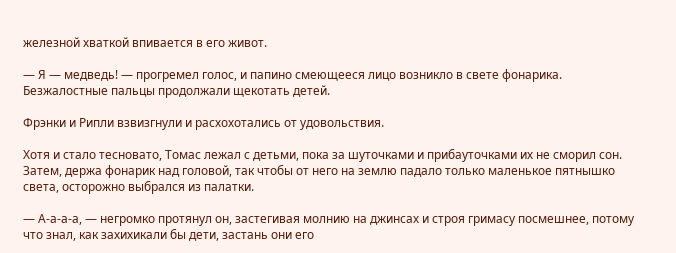железной хваткой впивается в его живот.

— Я — медведь! — прогремел голос, и папино смеющееся лицо возникло в свете фонарика. Безжалостные пальцы продолжали щекотать детей.

Фрэнки и Рипли взвизгнули и расхохотались от удовольствия.

Хотя и стало тесновато, Томас лежал с детьми, пока за шуточками и прибауточками их не сморил сон. Затем, держа фонарик над головой, так чтобы от него на землю падало только маленькое пятнышко света, осторожно выбрался из палатки.

— А-а-а-а, — негромко протянул он, застегивая молнию на джинсах и строя гримасу посмешнее, потому что знал, как захихикали бы дети, застань они его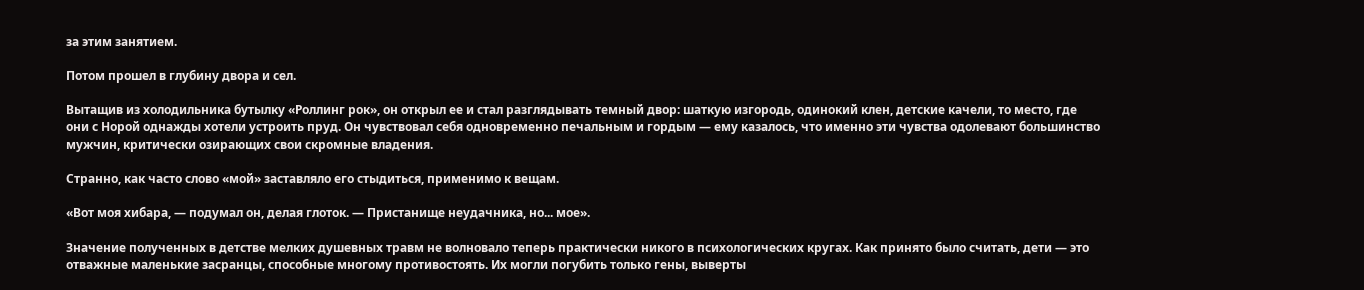за этим занятием.

Потом прошел в глубину двора и сел.

Вытащив из холодильника бутылку «Роллинг рок», он открыл ее и стал разглядывать темный двор: шаткую изгородь, одинокий клен, детские качели, то место, где они с Норой однажды хотели устроить пруд. Он чувствовал себя одновременно печальным и гордым — ему казалось, что именно эти чувства одолевают большинство мужчин, критически озирающих свои скромные владения.

Странно, как часто слово «мой» заставляло его стыдиться, применимо к вещам.

«Вот моя хибара, — подумал он, делая глоток. — Пристанище неудачника, но... мое».

Значение полученных в детстве мелких душевных травм не волновало теперь практически никого в психологических кругах. Как принято было считать, дети — это отважные маленькие засранцы, способные многому противостоять. Их могли погубить только гены, выверты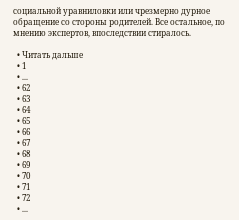социальной уравниловки или чрезмерно дурное обращение со стороны родителей. Все остальное, по мнению экспертов, впоследствии стиралось.

  • Читать дальше
  • 1
  • ...
  • 62
  • 63
  • 64
  • 65
  • 66
  • 67
  • 68
  • 69
  • 70
  • 71
  • 72
  • ...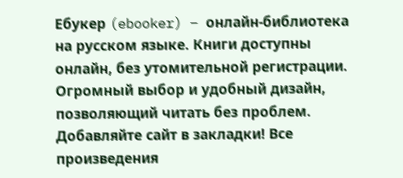Ебукер (ebooker) – онлайн-библиотека на русском языке. Книги доступны онлайн, без утомительной регистрации. Огромный выбор и удобный дизайн, позволяющий читать без проблем. Добавляйте сайт в закладки! Все произведения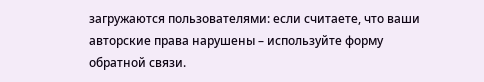загружаются пользователями: если считаете, что ваши авторские права нарушены – используйте форму обратной связи.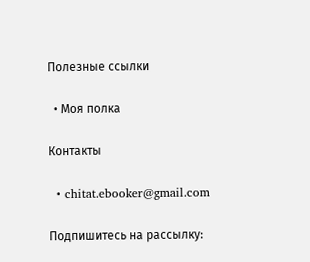Полезные ссылки

  • Моя полка

Контакты

  • chitat.ebooker@gmail.com

Подпишитесь на рассылку: